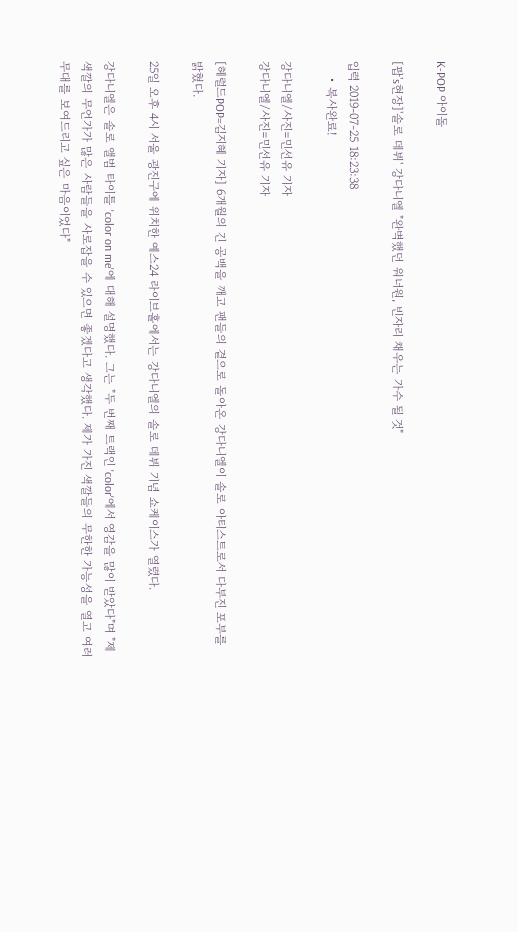K-POP 아이돌

[팝's현장]'솔로 데뷔' 강다니엘 "완벽했던 워너원, 빈자리 채우는 가수 될 것"

입력 2019-07-25 18:23:38
    • 복사완료!

강다니엘/사진=민선유 기자
강다니엘/사진=민선유 기자

[헤럴드POP=김지혜 기자] 6개월의 긴 공백을 깨고 팬들의 곁으로 돌아온 강다니엘이 솔로 아티스트로서 다부진 포부를 밝혔다.

25일 오후 4시 서울 광진구에 위치한 예스24 라이브홀에서는 강다니엘의 솔로 데뷔 기념 쇼케이스가 열렸다.

강다니엘은 솔로 앨범 타이틀 'color on me'에 대해 설명했다. 그는 "두 번째 트랙인 'color'에서 영감을 많이 받았다"며 "제 색깔의 무언가가 많은 사람들을 사로잡을 수 있으면 좋겠다고 생각했다. 제가 가진 색깔들의 무한한 가능성을 열고 여러 무대를 보여드리고 싶은 마음이었다"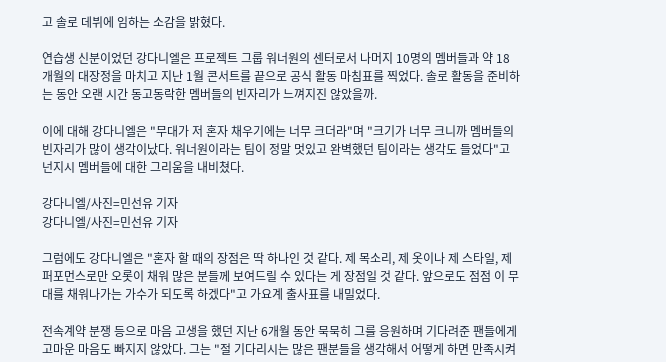고 솔로 데뷔에 임하는 소감을 밝혔다.

연습생 신분이었던 강다니엘은 프로젝트 그룹 워너원의 센터로서 나머지 10명의 멤버들과 약 18개월의 대장정을 마치고 지난 1월 콘서트를 끝으로 공식 활동 마침표를 찍었다. 솔로 활동을 준비하는 동안 오랜 시간 동고동락한 멤버들의 빈자리가 느껴지진 않았을까.

이에 대해 강다니엘은 "무대가 저 혼자 채우기에는 너무 크더라"며 "크기가 너무 크니까 멤버들의 빈자리가 많이 생각이났다. 워너원이라는 팀이 정말 멋있고 완벽했던 팀이라는 생각도 들었다"고 넌지시 멤버들에 대한 그리움을 내비쳤다.

강다니엘/사진=민선유 기자
강다니엘/사진=민선유 기자

그럼에도 강다니엘은 "혼자 할 때의 장점은 딱 하나인 것 같다. 제 목소리, 제 옷이나 제 스타일, 제 퍼포먼스로만 오롯이 채워 많은 분들께 보여드릴 수 있다는 게 장점일 것 같다. 앞으로도 점점 이 무대를 채워나가는 가수가 되도록 하겠다"고 가요계 출사표를 내밀었다.

전속계약 분쟁 등으로 마음 고생을 했던 지난 6개월 동안 묵묵히 그를 응원하며 기다려준 팬들에게 고마운 마음도 빠지지 않았다. 그는 "절 기다리시는 많은 팬분들을 생각해서 어떻게 하면 만족시켜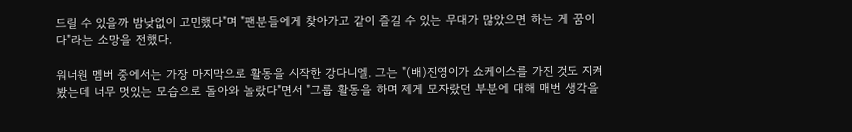드릴 수 있을까 밤낮없이 고민했다"며 "팬분들에게 찾아가고 같이 즐길 수 있는 무대가 많았으면 하는 게 꿈이다"라는 소망을 전했다.

워너원 멤버 중에서는 가장 마지막으로 활동을 시작한 강다니엘. 그는 "(배)진영이가 쇼케이스를 가진 것도 지켜봤는데 너무 멋있는 모습으로 돌아와 놀랐다"면서 "그룹 활동을 하며 제게 모자랐던 부분에 대해 매번 생각을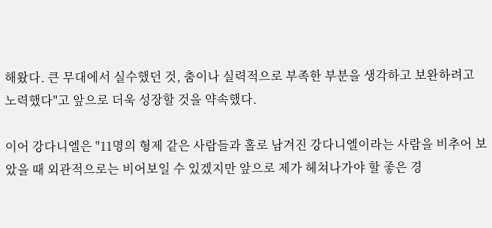해왔다. 큰 무대에서 실수했던 것, 춤이나 실력적으로 부족한 부분을 생각하고 보완하려고 노력했다"고 앞으로 더욱 성장할 것을 약속했다.

이어 강다니엘은 "11명의 형제 같은 사람들과 홀로 남겨진 강다니엘이라는 사람을 비추어 보았을 때 외관적으로는 비어보일 수 있겠지만 앞으로 제가 헤쳐나가야 할 좋은 경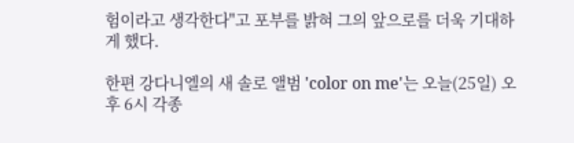험이라고 생각한다"고 포부를 밝혀 그의 앞으로를 더욱 기대하게 했다.

한편 강다니엘의 새 솔로 앨범 'color on me'는 오늘(25일) 오후 6시 각종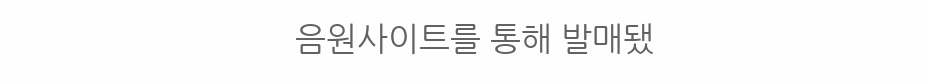음원사이트를 통해 발매됐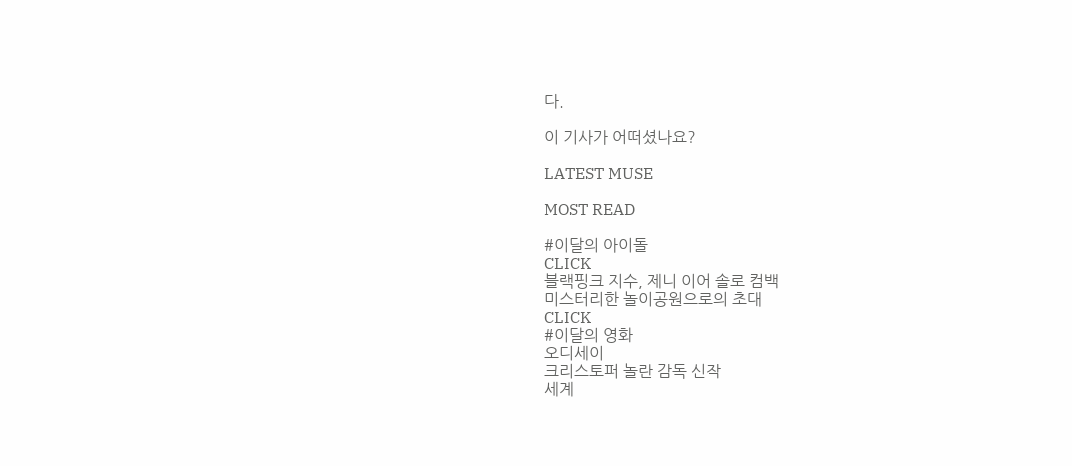다.

이 기사가 어떠셨나요?

LATEST MUSE

MOST READ

#이달의 아이돌
CLICK
블랙핑크 지수, 제니 이어 솔로 컴백
미스터리한 놀이공원으로의 초대
CLICK
#이달의 영화
오디세이
크리스토퍼 놀란 감독 신작
세계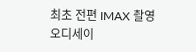최초 전편 IMAX 촬영
오디세이